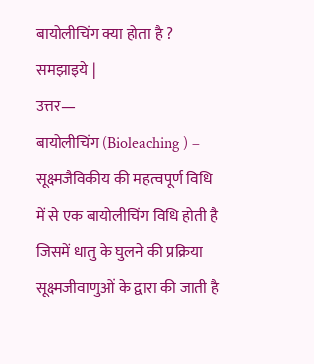बायोलीचिंग क्या होता है ? समझाइये |
उत्तर—
बायोलीचिंग (Bioleaching ) – सूक्ष्मजैविकीय की महत्वपूर्ण विधि में से एक बायोलीचिंग विधि होती है जिसमें धातु के घुलने की प्रक्रिया सूक्ष्मजीवाणुओं के द्वारा की जाती है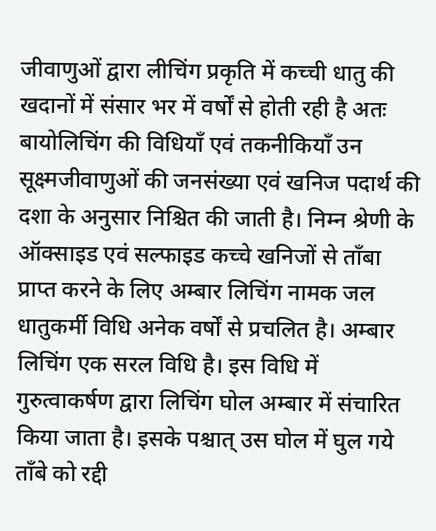जीवाणुओं द्वारा लीचिंग प्रकृति में कच्ची धातु की खदानों में संसार भर में वर्षों से होती रही है अतः बायोलिचिंग की विधियाँ एवं तकनीकियाँ उन सूक्ष्मजीवाणुओं की जनसंख्या एवं खनिज पदार्थ की दशा के अनुसार निश्चित की जाती है। निम्न श्रेणी के ऑक्साइड एवं सल्फाइड कच्चे खनिजों से ताँबा प्राप्त करने के लिए अम्बार लिचिंग नामक जल धातुकर्मी विधि अनेक वर्षों से प्रचलित है। अम्बार लिचिंग एक सरल विधि है। इस विधि में गुरुत्वाकर्षण द्वारा लिचिंग घोल अम्बार में संचारित किया जाता है। इसके पश्चात् उस घोल में घुल गये ताँबे को रद्दी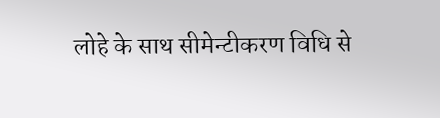लोहे के साथ सीमेन्टीकरण विधि से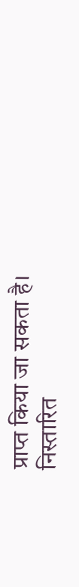प्राप्त किया जा सकता है। निस्तारित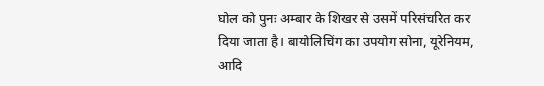घोल को पुनः अम्बार के शिखर से उसमें परिसंचरित कर दिया जाता है। बायोलिचिंग का उपयोग सोना, यूरेनियम, आदि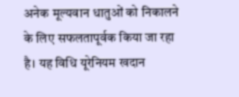अनेक मूल्यवान धातुओं को निकालने के लिए सफलतापूर्वक किया जा रहा है। यह विधि यूरेनियम खदान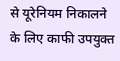से यूरेनियम निकालने के लिए काफी उपयुक्त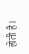होती है।